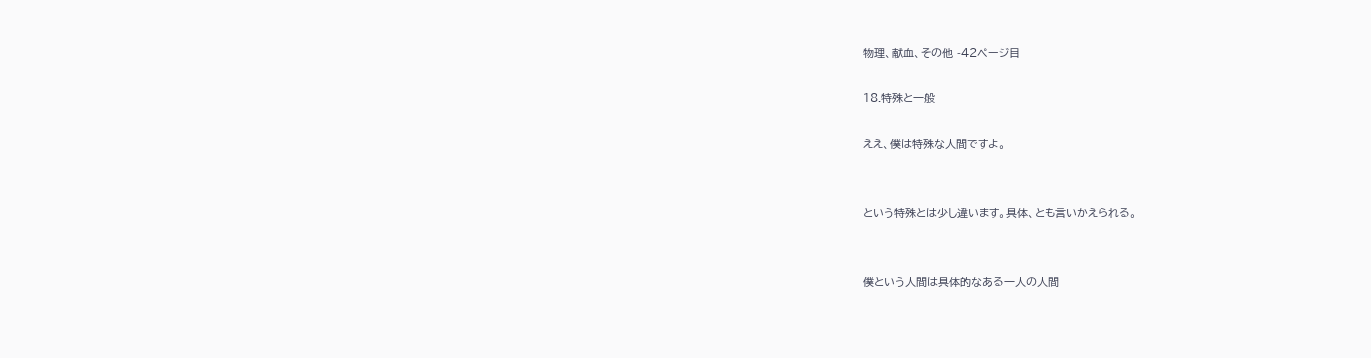物理、献血、その他 -42ページ目

18.特殊と一般

ええ、僕は特殊な人間ですよ。


という特殊とは少し違います。具体、とも言いかえられる。


僕という人間は具体的なある一人の人間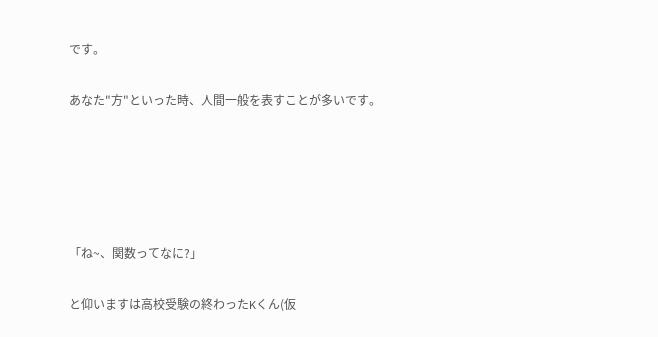です。


あなた"方"といった時、人間一般を表すことが多いです。








「ね~、関数ってなに?」


と仰いますは高校受験の終わったKくん(仮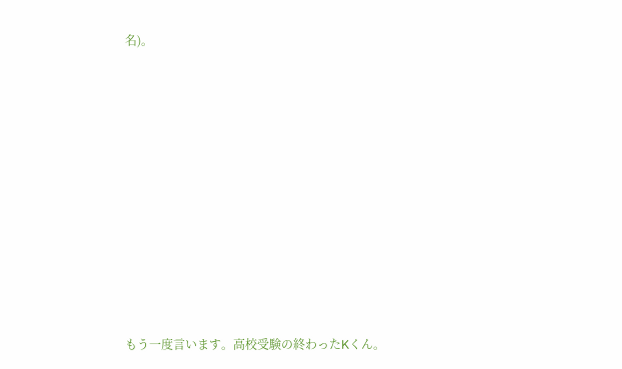名)。











もう一度言います。高校受験の終わったKくん。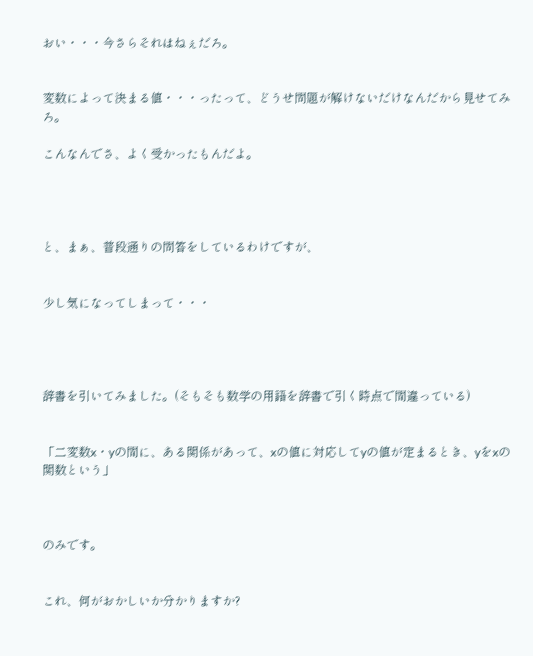おい・・・今さらそれはねぇだろ。


変数によって決まる値・・・ったって、どうせ問題が解けないだけなんだから見せてみろ。

こんなんでさ、よく受かったもんだよ。




と、まぁ、普段通りの問答をしているわけですが、


少し気になってしまって・・・




辞書を引いてみました。(そもそも数学の用語を辞書で引く時点で間違っている)


「二変数x・yの間に、ある関係があって、xの値に対応してyの値が定まるとき、yをxの関数という」



のみです。


これ、何がおかしいか分かりますか?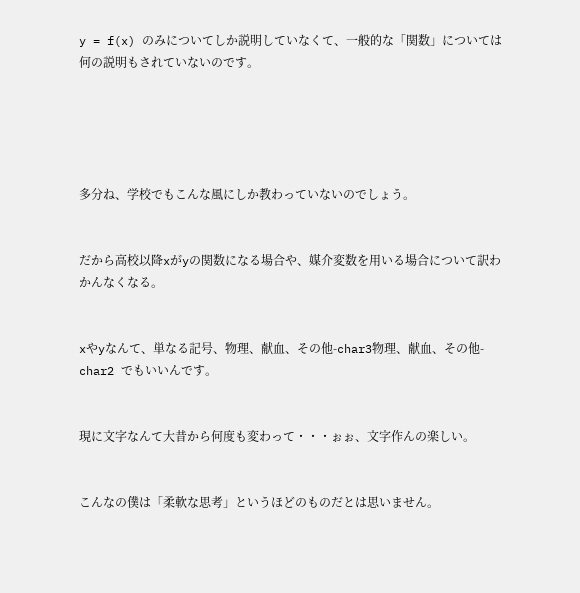y = f(x) のみについてしか説明していなくて、一般的な「関数」については何の説明もされていないのです。





多分ね、学校でもこんな風にしか教わっていないのでしょう。


だから高校以降xがyの関数になる場合や、媒介変数を用いる場合について訳わかんなくなる。


xやyなんて、単なる記号、物理、献血、その他-char3物理、献血、その他-char2 でもいいんです。


現に文字なんて大昔から何度も変わって・・・ぉぉ、文字作んの楽しい。


こんなの僕は「柔軟な思考」というほどのものだとは思いません。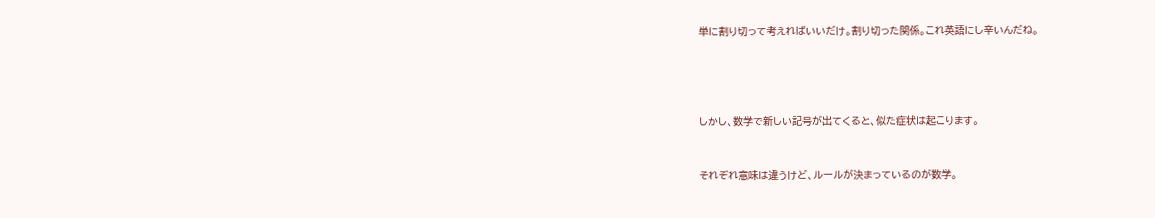単に割り切って考えればいいだけ。割り切った関係。これ英語にし辛いんだね。




しかし、数学で新しい記号が出てくると、似た症状は起こります。


それぞれ意味は違うけど、ルールが決まっているのが数学。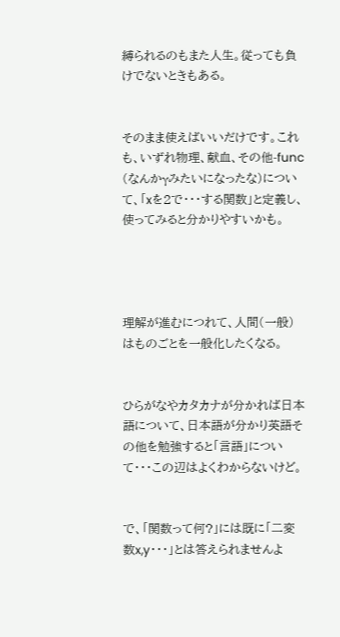縛られるのもまた人生。従っても負けでないときもある。


そのまま使えばいいだけです。これも、いずれ物理、献血、その他-func (なんかγみたいになったな)について、「xを2で・・・する関数」と定義し、使ってみると分かりやすいかも。




理解が進むにつれて、人間(一般)はものごとを一般化したくなる。


ひらがなやカタカナが分かれば日本語について、日本語が分かり英語その他を勉強すると「言語」について・・・この辺はよくわからないけど。


で、「関数って何?」には既に「二変数x,y・・・」とは答えられませんよ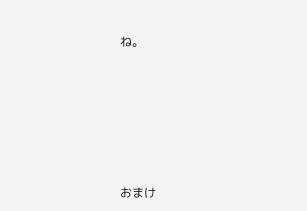ね。








おまけ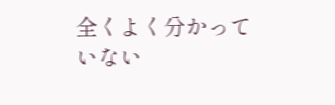全くよく分かっていない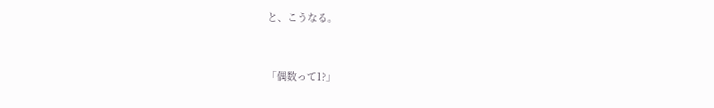と、こうなる。


「偶数って1?」